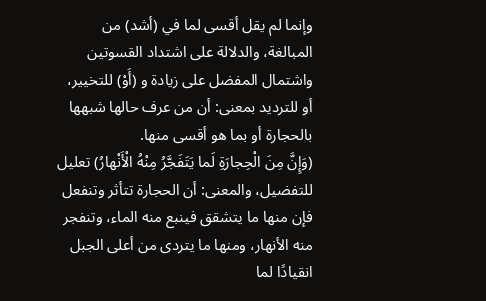وإنما لم يقل أقسى لما في (أشد) من المبالغة، والدلالة على اشتداد القسوتين واشتمال المفضل على زيادة و (أَوْ) للتخيير، أو للترديد بمعنى: أن من عرف حالها شبهها بالحجارة أو بما هو أقسى منها.
(وَإِنَّ مِنَ الْحِجارَةِ لَما يَتَفَجَّرُ مِنْهُ الْأَنْهارُ) تعليل للتفضيل، والمعنى: أن الحجارة تتأثر وتنفعل فإن منها ما يتشقق فينبع منه الماء، وتنفجر منه الأنهار، ومنها ما يتردى من أعلى الجبل انقيادًا لما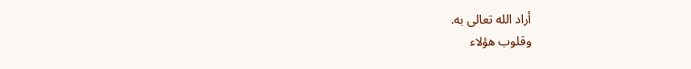أراد الله تعالى به.
وقلوب هؤلاء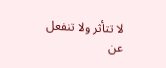لا تتأثر ولا تنفعل عن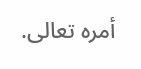أمره تعالى.